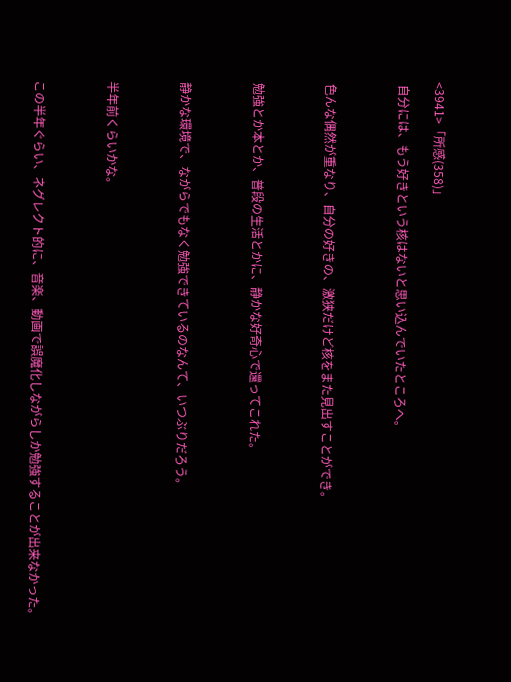<3941>「所感(358)」

 自分には、もう好きという核はないと思い込んでいたところへ。



 色んな偶然が重なり、自分の好きの、激狭だけど核をまた見出すことができ。



 勉強とか本とか、普段の生活とかに、静かな好奇心で還ってこれた。



 静かな環境で、ながらでもなく勉強できているのなんて、いつぶりだろう。



 半年前くらいかな。



 この半年ぐらい、ネグレクト的に、音楽、動画で誤魔化しながらしか勉強することが出来なかった。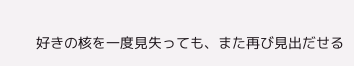好きの核を一度見失っても、また再び見出だせる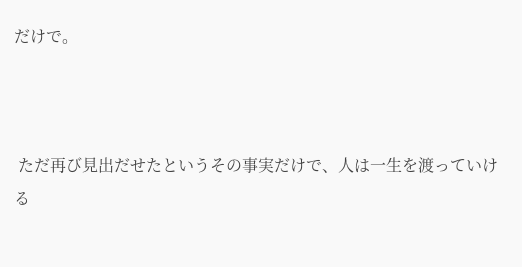だけで。



 ただ再び見出だせたというその事実だけで、人は一生を渡っていける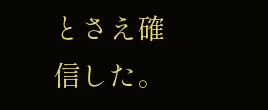とさえ確信した。